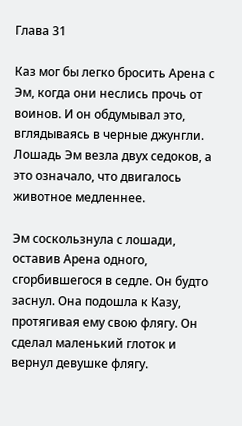Глава 31

Каз мог бы легко бросить Арена с Эм, когда они неслись прочь от воинов. И он обдумывал это, вглядываясь в черные джунгли. Лошадь Эм везла двух седоков, а это означало, что двигалось животное медленнее.

Эм соскользнула с лошади, оставив Арена одного, сгорбившегося в седле. Он будто заснул. Она подошла к Казу, протягивая ему свою флягу. Он сделал маленький глоток и вернул девушке флягу.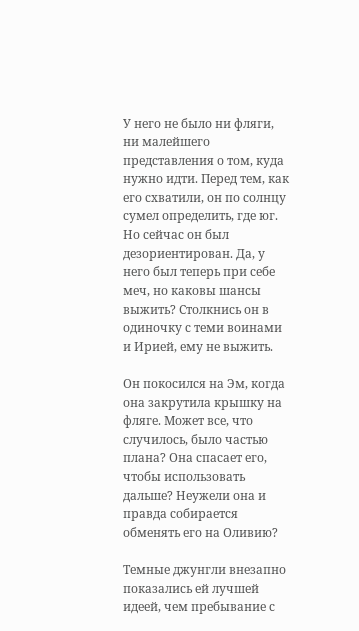У него не было ни фляги, ни малейшего представления о том, куда нужно идти. Перед тем, как его схватили, он по солнцу сумел определить, где юг. Но сейчас он был дезориентирован. Да, у него был теперь при себе меч, но каковы шансы выжить? Столкнись он в одиночку с теми воинами и Ирией, ему не выжить.

Он покосился на Эм, когда она закрутила крышку на фляге. Может все, что случилось, было частью плана? Она спасает его, чтобы использовать дальше? Неужели она и правда собирается обменять его на Оливию?

Темные джунгли внезапно показались ей лучшей идеей, чем пребывание с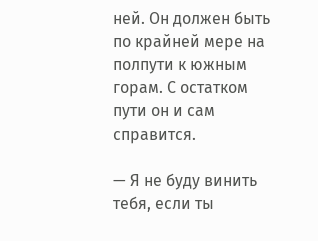ней. Он должен быть по крайней мере на полпути к южным горам. С остатком пути он и сам справится.

— Я не буду винить тебя, если ты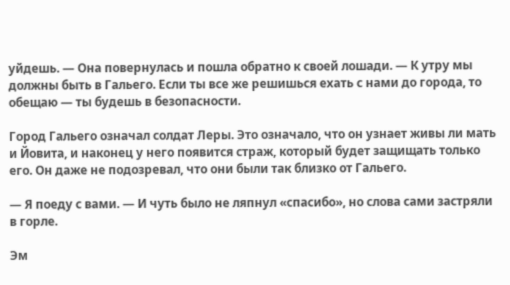уйдешь. — Она повернулась и пошла обратно к своей лошади. — К утру мы должны быть в Гальего. Если ты все же решишься ехать с нами до города, то обещаю — ты будешь в безопасности.

Город Гальего означал солдат Леры. Это означало, что он узнает живы ли мать и Йовита, и наконец у него появится страж, который будет защищать только его. Он даже не подозревал, что они были так близко от Гальего.

— Я поеду с вами. — И чуть было не ляпнул «спасибо», но слова сами застряли в горле.

Эм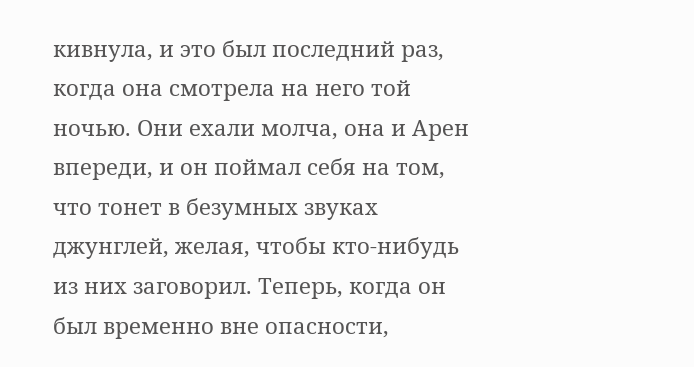кивнула, и это был последний раз, когда она смотрела на него той ночью. Они ехали молча, она и Арен впереди, и он поймал себя на том, что тонет в безумных звуках джунглей, желая, чтобы кто-нибудь из них заговорил. Теперь, когда он был временно вне опасности,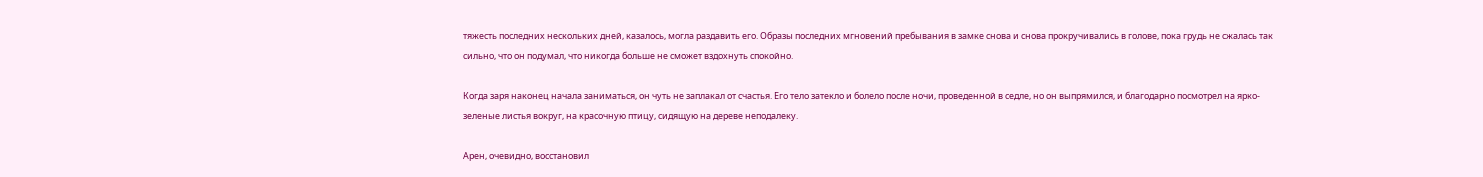тяжесть последних нескольких дней, казалось, могла раздавить его. Образы последних мгновений пребывания в замке снова и снова прокручивались в голове, пока грудь не сжалась так сильно, что он подумал, что никогда больше не сможет вздохнуть спокойно.

Когда заря наконец начала заниматься, он чуть не заплакал от счастья. Его тело затекло и болело после ночи, проведенной в седле, но он выпрямился, и благодарно посмотрел на ярко-зеленые листья вокруг, на красочную птицу, сидящую на дереве неподалеку.

Арен, очевидно, восстановил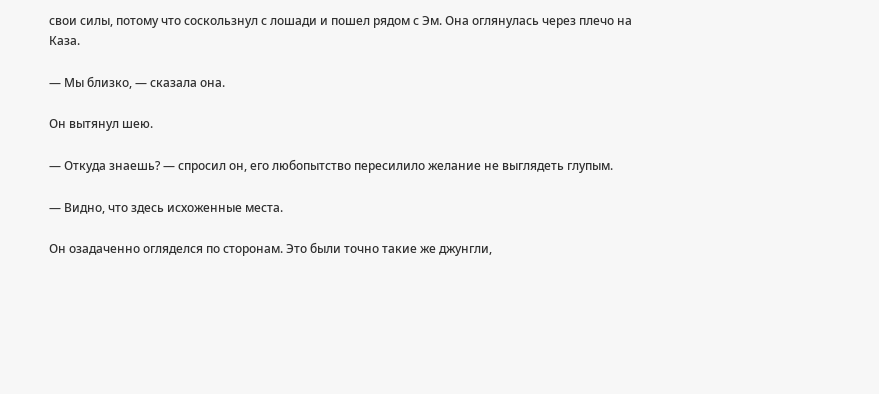свои силы, потому что соскользнул с лошади и пошел рядом с Эм. Она оглянулась через плечо на Каза.

— Мы близко, — сказала она.

Он вытянул шею.

— Откуда знаешь? — спросил он, его любопытство пересилило желание не выглядеть глупым.

— Видно, что здесь исхоженные места.

Он озадаченно огляделся по сторонам. Это были точно такие же джунгли,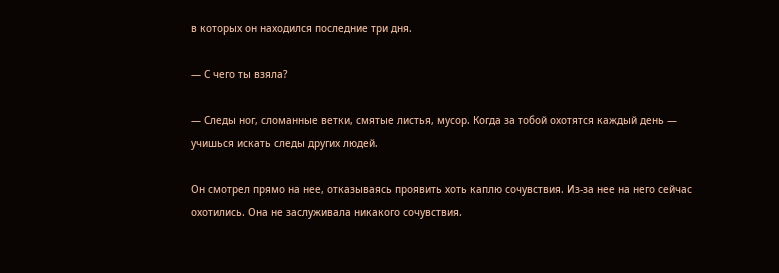в которых он находился последние три дня.

— С чего ты взяла?

— Следы ног, сломанные ветки, смятые листья, мусор. Когда за тобой охотятся каждый день — учишься искать следы других людей.

Он смотрел прямо на нее, отказываясь проявить хоть каплю сочувствия. Из-за нее на него сейчас охотились. Она не заслуживала никакого сочувствия.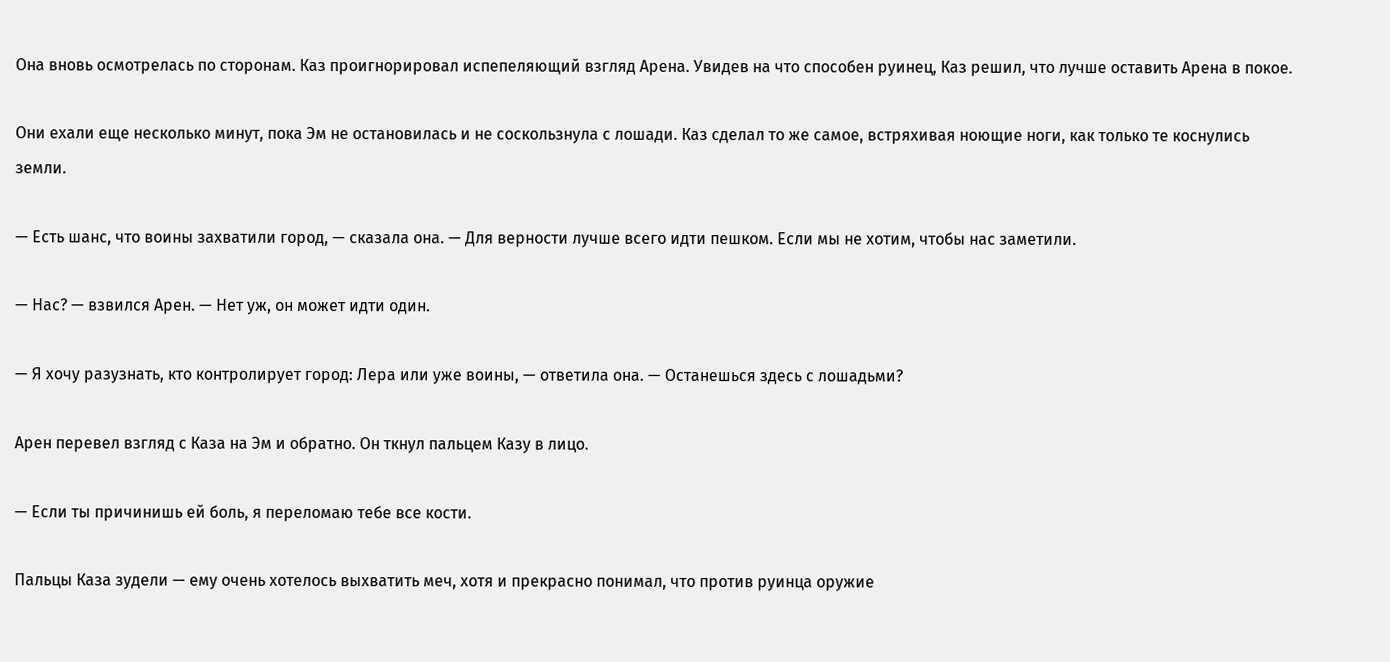Она вновь осмотрелась по сторонам. Каз проигнорировал испепеляющий взгляд Арена. Увидев на что способен руинец, Каз решил, что лучше оставить Арена в покое.

Они ехали еще несколько минут, пока Эм не остановилась и не соскользнула с лошади. Каз сделал то же самое, встряхивая ноющие ноги, как только те коснулись земли.

— Есть шанс, что воины захватили город, — сказала она. — Для верности лучше всего идти пешком. Если мы не хотим, чтобы нас заметили.

— Нас? — взвился Арен. — Нет уж, он может идти один.

— Я хочу разузнать, кто контролирует город: Лера или уже воины, — ответила она. — Останешься здесь с лошадьми?

Арен перевел взгляд с Каза на Эм и обратно. Он ткнул пальцем Казу в лицо.

— Если ты причинишь ей боль, я переломаю тебе все кости.

Пальцы Каза зудели — ему очень хотелось выхватить меч, хотя и прекрасно понимал, что против руинца оружие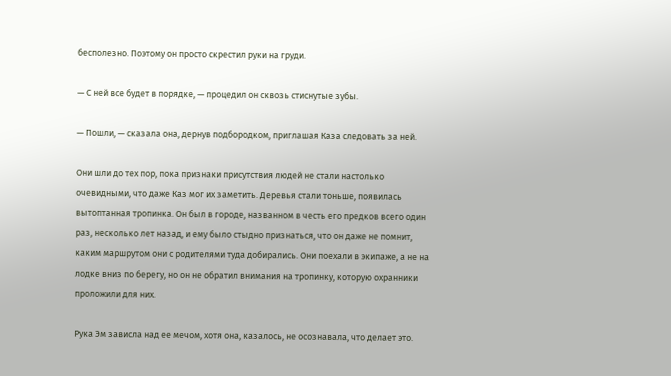бесполезно. Поэтому он просто скрестил руки на груди.

— С ней все будет в порядке, — процедил он сквозь стиснутые зубы.

— Пошли, — сказала она, дернув подбородком, приглашая Каза следовать за ней.

Они шли до тех пор, пока признаки присутствия людей не стали настолько очевидными, что даже Каз мог их заметить. Деревья стали тоньше, появилась вытоптанная тропинка. Он был в городе, названном в честь его предков всего один раз, несколько лет назад, и ему было стыдно признаться, что он даже не помнит, каким маршрутом они с родителями туда добирались. Они поехали в экипаже, а не на лодке вниз по берегу, но он не обратил внимания на тропинку, которую охранники проложили для них.

Рука Эм зависла над ее мечом, хотя она, казалось, не осознавала, что делает это.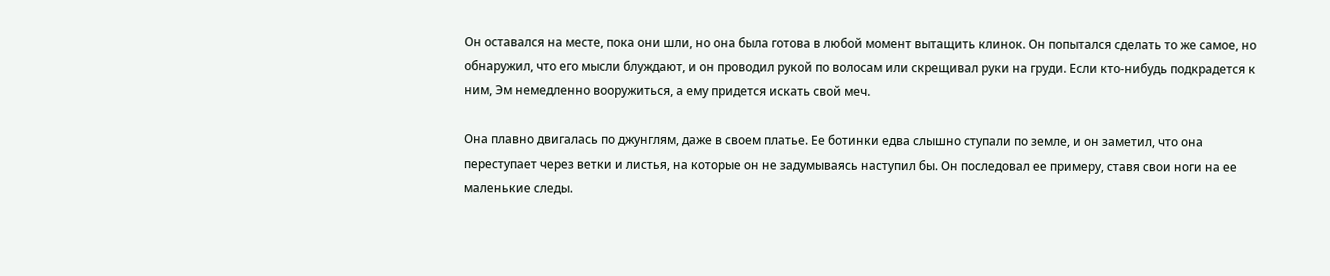Он оставался на месте, пока они шли, но она была готова в любой момент вытащить клинок. Он попытался сделать то же самое, но обнаружил, что его мысли блуждают, и он проводил рукой по волосам или скрещивал руки на груди. Если кто-нибудь подкрадется к ним, Эм немедленно вооружиться, а ему придется искать свой меч.

Она плавно двигалась по джунглям, даже в своем платье. Ее ботинки едва слышно ступали по земле, и он заметил, что она переступает через ветки и листья, на которые он не задумываясь наступил бы. Он последовал ее примеру, ставя свои ноги на ее маленькие следы.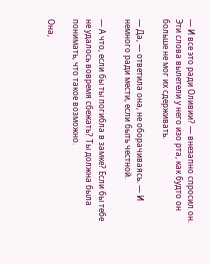— И все это ради Оливии? — внезапно спросил он. Эти слова вылетели у него изо рта, как будто он больше не мог их сдерживать.

— Да, — ответила она, не оборачиваясь. — И немного ради мести, если быть честной.

— А что, если бы ты погибла в замке? Если бы тебе не удалось вовремя сбежать? Ты должна была понимать, что такое возможно.

Она,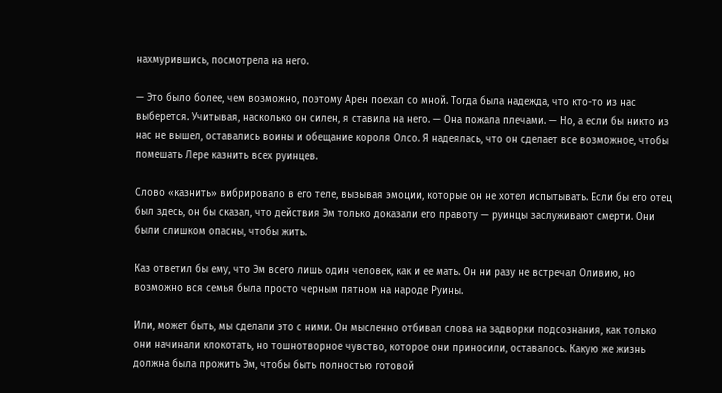нахмурившись, посмотрела на него.

— Это было более, чем возможно, поэтому Арен поехал со мной. Тогда была надежда, что кто-то из нас выберется. Учитывая, насколько он силен, я ставила на него. — Она пожала плечами. — Но, а если бы никто из нас не вышел, оставались воины и обещание короля Олсо. Я надеялась, что он сделает все возможное, чтобы помешать Лере казнить всех руинцев.

Слово «казнить» вибрировало в его теле, вызывая эмоции, которые он не хотел испытывать. Если бы его отец был здесь, он бы сказал, что действия Эм только доказали его правоту — руинцы заслуживают смерти. Они были слишком опасны, чтобы жить.

Каз ответил бы ему, что Эм всего лишь один человек, как и ее мать. Он ни разу не встречал Оливию, но возможно вся семья была просто черным пятном на народе Руины.

Или, может быть, мы сделали это с ними. Он мысленно отбивал слова на задворки подсознания, как только они начинали клокотать, но тошнотворное чувство, которое они приносили, оставалось. Какую же жизнь должна была прожить Эм, чтобы быть полностью готовой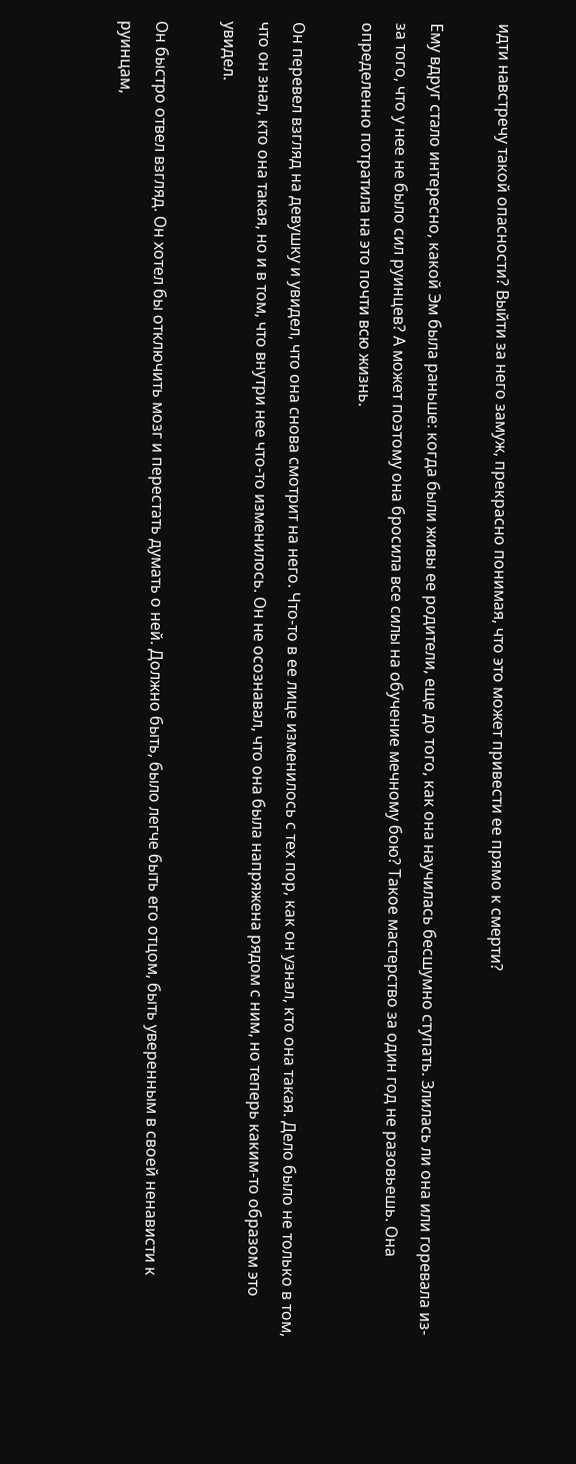идти навстречу такой опасности? Выйти за него замуж, прекрасно понимая, что это может привести ее прямо к смерти?

Ему вдруг стало интересно, какой Эм была раньше: когда были живы ее родители, еще до того, как она научилась бесшумно ступать. Злилась ли она или горевала из-за того, что у нее не было сил руинцев? А может поэтому она бросила все силы на обучение мечному бою? Такое мастерство за один год не разовьешь. Она определенно потратила на это почти всю жизнь.

Он перевел взгляд на девушку и увидел, что она снова смотрит на него. Что-то в ее лице изменилось с тех пор, как он узнал, кто она такая. Дело было не только в том, что он знал, кто она такая, но и в том, что внутри нее что-то изменилось. Он не осознавал, что она была напряжена рядом с ним, но теперь каким-то образом это увидел.

Он быстро отвел взгляд. Он хотел бы отключить мозг и перестать думать о ней. Должно быть, было легче быть его отцом, быть уверенным в своей ненависти к руинцам,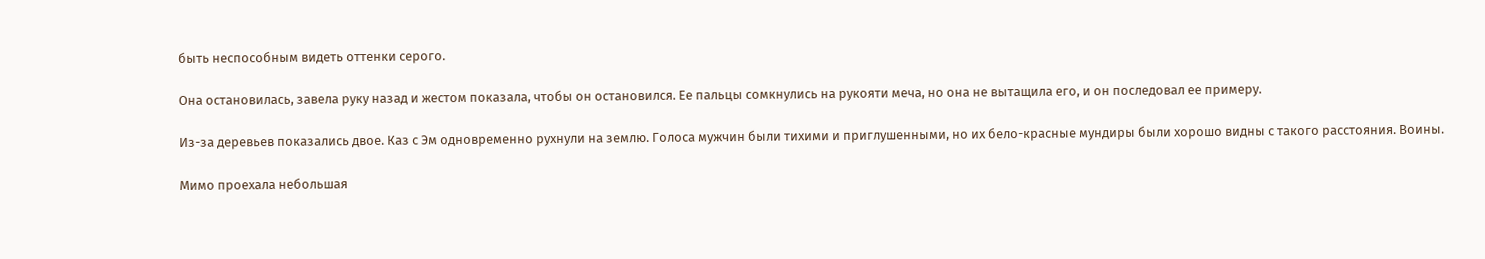быть неспособным видеть оттенки серого.

Она остановилась, завела руку назад и жестом показала, чтобы он остановился. Ее пальцы сомкнулись на рукояти меча, но она не вытащила его, и он последовал ее примеру.

Из-за деревьев показались двое. Каз с Эм одновременно рухнули на землю. Голоса мужчин были тихими и приглушенными, но их бело-красные мундиры были хорошо видны с такого расстояния. Воины.

Мимо проехала небольшая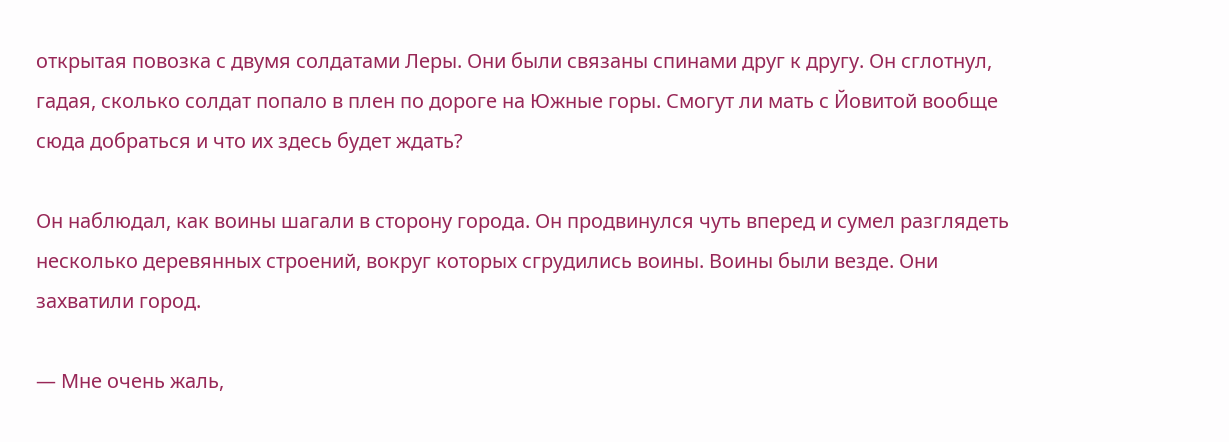открытая повозка с двумя солдатами Леры. Они были связаны спинами друг к другу. Он сглотнул, гадая, сколько солдат попало в плен по дороге на Южные горы. Смогут ли мать с Йовитой вообще сюда добраться и что их здесь будет ждать?

Он наблюдал, как воины шагали в сторону города. Он продвинулся чуть вперед и сумел разглядеть несколько деревянных строений, вокруг которых сгрудились воины. Воины были везде. Они захватили город.

— Мне очень жаль,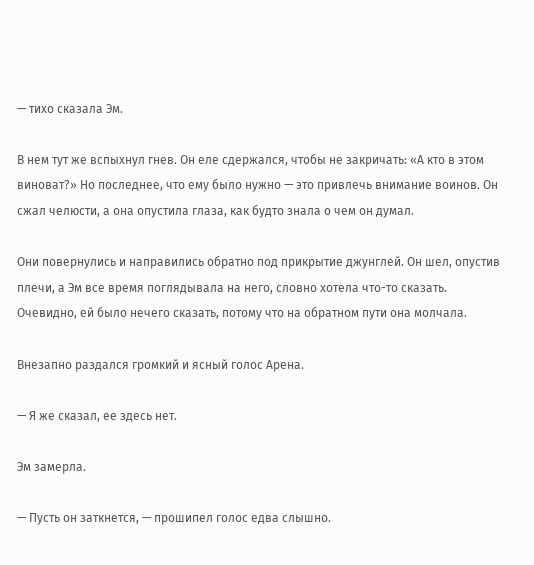— тихо сказала Эм.

В нем тут же вспыхнул гнев. Он еле сдержался, чтобы не закричать: «А кто в этом виноват?» Но последнее, что ему было нужно — это привлечь внимание воинов. Он сжал челюсти, а она опустила глаза, как будто знала о чем он думал.

Они повернулись и направились обратно под прикрытие джунглей. Он шел, опустив плечи, а Эм все время поглядывала на него, словно хотела что-то сказать. Очевидно, ей было нечего сказать, потому что на обратном пути она молчала.

Внезапно раздался громкий и ясный голос Арена.

— Я же сказал, ее здесь нет.

Эм замерла.

— Пусть он заткнется, — прошипел голос едва слышно.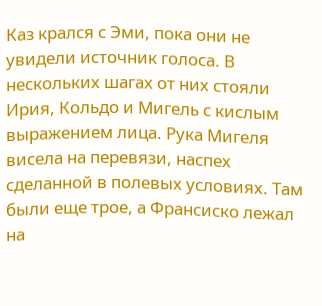Каз крался с Эми, пока они не увидели источник голоса. В нескольких шагах от них стояли Ирия, Кольдо и Мигель с кислым выражением лица. Рука Мигеля висела на перевязи, наспех сделанной в полевых условиях. Там были еще трое, а Франсиско лежал на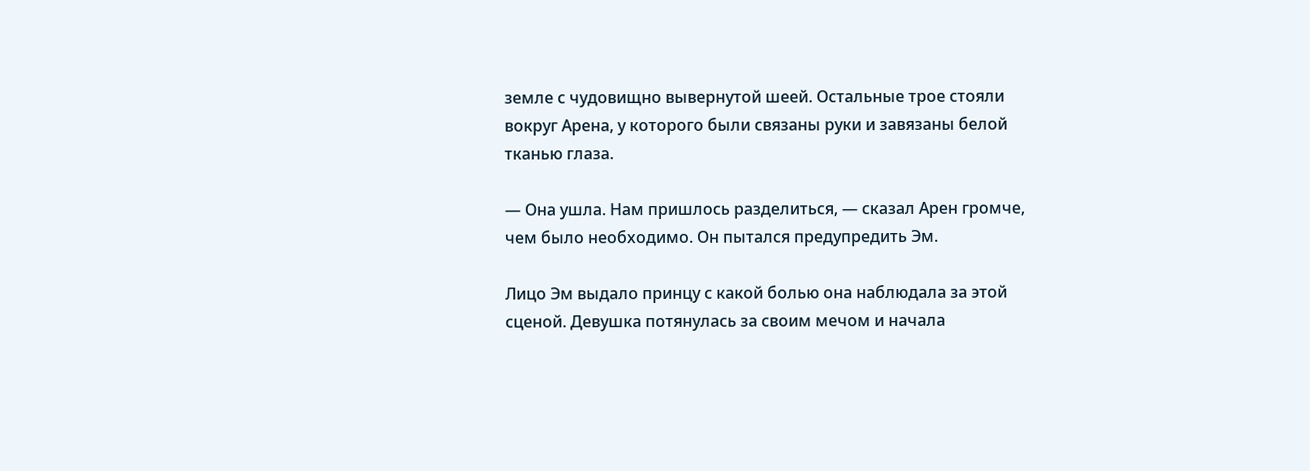земле с чудовищно вывернутой шеей. Остальные трое стояли вокруг Арена, у которого были связаны руки и завязаны белой тканью глаза.

— Она ушла. Нам пришлось разделиться, — сказал Арен громче, чем было необходимо. Он пытался предупредить Эм.

Лицо Эм выдало принцу с какой болью она наблюдала за этой сценой. Девушка потянулась за своим мечом и начала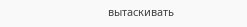вытаскивать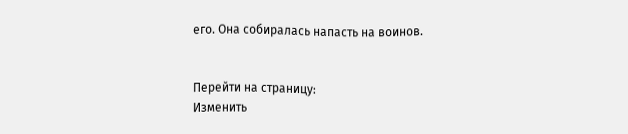его. Она собиралась напасть на воинов.


Перейти на страницу:
Изменить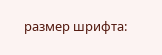размер шрифта: